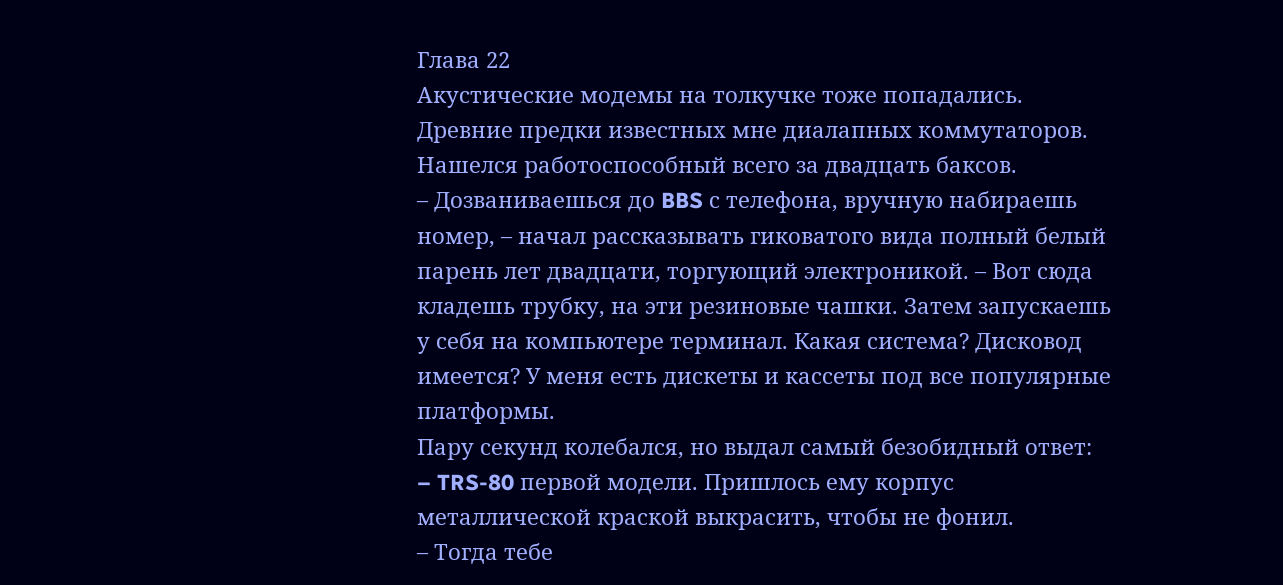Глава 22
Акустические модемы на толкучке тоже попадались. Древние предки известных мне диалапных коммутаторов. Нашелся работоспособный всего за двадцать баксов.
– Дозваниваешься до BBS с телефона, вручную набираешь номер, – начал рассказывать гиковатого вида полный белый парень лет двадцати, торгующий электроникой. – Вот сюда кладешь трубку, на эти резиновые чашки. Затем запускаешь у себя на компьютере терминал. Какая система? Дисковод имеется? У меня есть дискеты и кассеты под все популярные платформы.
Пару секунд колебался, но выдал самый безобидный ответ:
– TRS-80 первой модели. Пришлось ему корпус металлической краской выкрасить, чтобы не фонил.
– Тогда тебе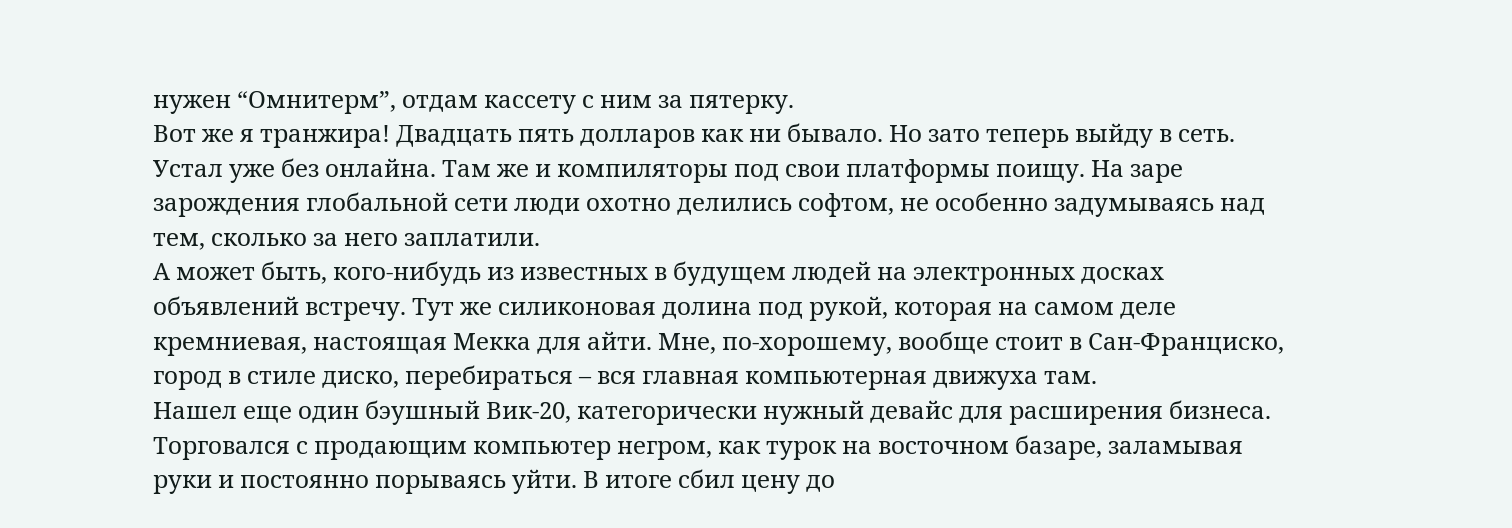нужен “Омнитерм”, отдам кассету с ним за пятерку.
Вот же я транжира! Двадцать пять долларов как ни бывало. Но зато теперь выйду в сеть. Устал уже без онлайна. Там же и компиляторы под свои платформы поищу. На заре зарождения глобальной сети люди охотно делились софтом, не особенно задумываясь над тем, сколько за него заплатили.
А может быть, кого-нибудь из известных в будущем людей на электронных досках объявлений встречу. Тут же силиконовая долина под рукой, которая на самом деле кремниевая, настоящая Мекка для айти. Мне, по-хорошему, вообще стоит в Сан-Франциско, город в стиле диско, перебираться – вся главная компьютерная движуха там.
Нашел еще один бэушный Вик-20, категорически нужный девайс для расширения бизнеса. Торговался с продающим компьютер негром, как турок на восточном базаре, заламывая руки и постоянно порываясь уйти. В итоге сбил цену до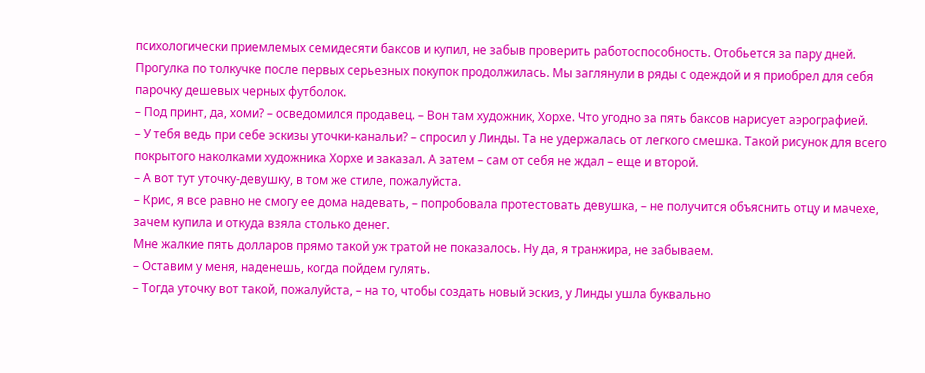психологически приемлемых семидесяти баксов и купил, не забыв проверить работоспособность. Отобьется за пару дней.
Прогулка по толкучке после первых серьезных покупок продолжилась. Мы заглянули в ряды с одеждой и я приобрел для себя парочку дешевых черных футболок.
– Под принт, да, хоми? – осведомился продавец. – Вон там художник, Хорхе. Что угодно за пять баксов нарисует аэрографией.
– У тебя ведь при себе эскизы уточки-канальи? – спросил у Линды. Та не удержалась от легкого смешка. Такой рисунок для всего покрытого наколками художника Хорхе и заказал. А затем – сам от себя не ждал – еще и второй.
– А вот тут уточку-девушку, в том же стиле, пожалуйста.
– Крис, я все равно не смогу ее дома надевать, – попробовала протестовать девушка, – не получится объяснить отцу и мачехе, зачем купила и откуда взяла столько денег.
Мне жалкие пять долларов прямо такой уж тратой не показалось. Ну да, я транжира, не забываем.
– Оставим у меня, наденешь, когда пойдем гулять.
– Тогда уточку вот такой, пожалуйста, – на то, чтобы создать новый эскиз, у Линды ушла буквально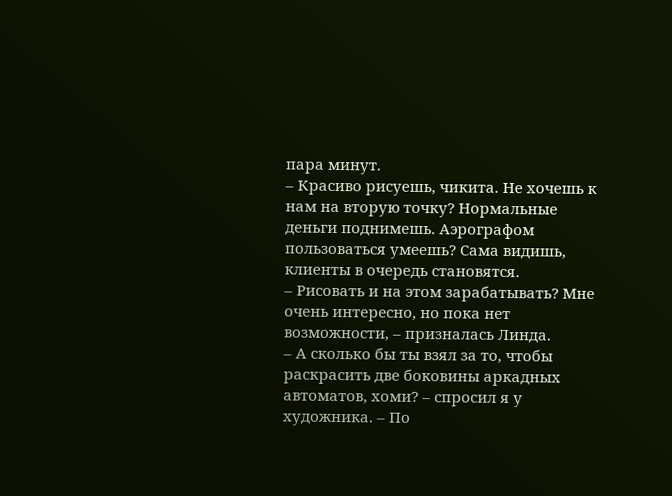пара минут.
– Красиво рисуешь, чикита. Не хочешь к нам на вторую точку? Нормальные деньги поднимешь. Аэрографом пользоваться умеешь? Сама видишь, клиенты в очередь становятся.
– Рисовать и на этом зарабатывать? Мне очень интересно, но пока нет возможности, – призналась Линда.
– А сколько бы ты взял за то, чтобы раскрасить две боковины аркадных автоматов, хоми? – спросил я у художника. – По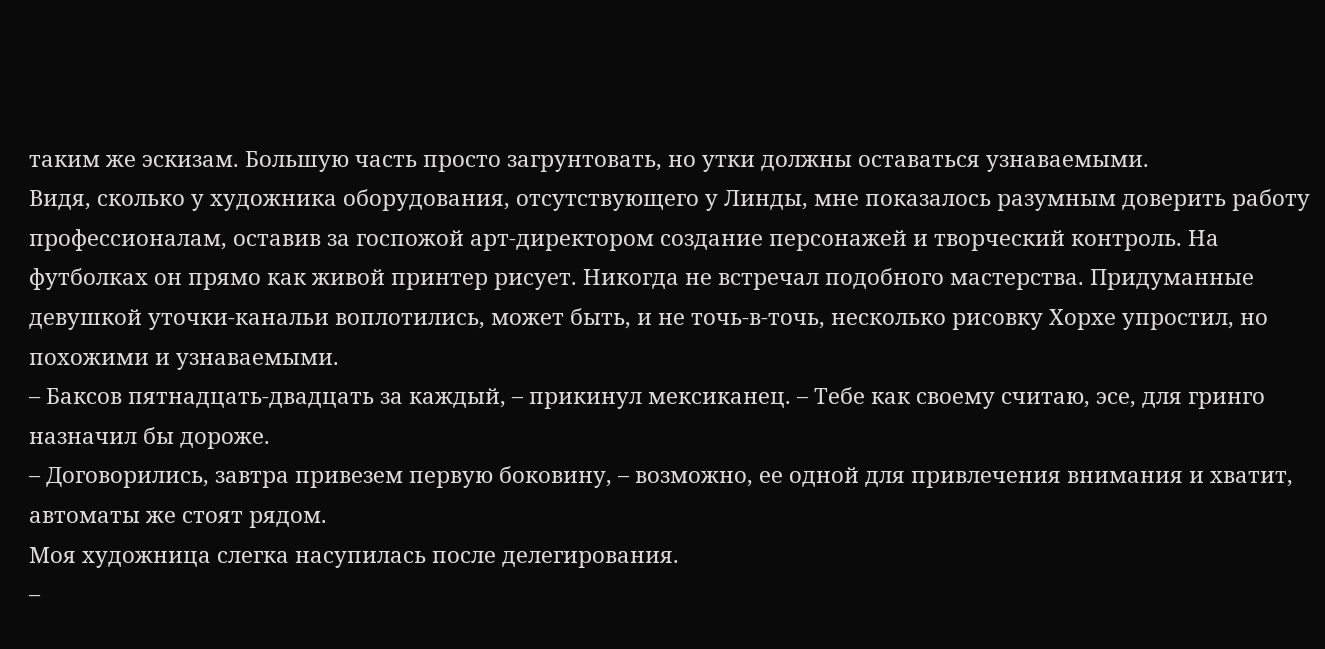таким же эскизам. Большую часть просто загрунтовать, но утки должны оставаться узнаваемыми.
Видя, сколько у художника оборудования, отсутствующего у Линды, мне показалось разумным доверить работу профессионалам, оставив за госпожой арт-директором создание персонажей и творческий контроль. На футболках он прямо как живой принтер рисует. Никогда не встречал подобного мастерства. Придуманные девушкой уточки-канальи воплотились, может быть, и не точь-в-точь, несколько рисовку Хорхе упростил, но похожими и узнаваемыми.
– Баксов пятнадцать-двадцать за каждый, – прикинул мексиканец. – Тебе как своему считаю, эсе, для гринго назначил бы дороже.
– Договорились, завтра привезем первую боковину, – возможно, ее одной для привлечения внимания и хватит, автоматы же стоят рядом.
Моя художница слегка насупилась после делегирования.
–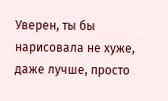Уверен, ты бы нарисовала не хуже, даже лучше, просто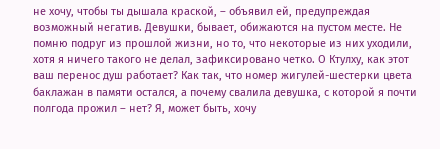не хочу, чтобы ты дышала краской, – объявил ей, предупреждая возможный негатив. Девушки, бывает, обижаются на пустом месте. Не помню подруг из прошлой жизни, но то, что некоторые из них уходили, хотя я ничего такого не делал, зафиксировано четко. О Ктулху, как этот ваш перенос душ работает? Как так, что номер жигулей-шестерки цвета баклажан в памяти остался, а почему свалила девушка, с которой я почти полгода прожил – нет? Я, может быть, хочу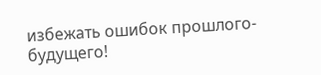избежать ошибок прошлого-будущего!